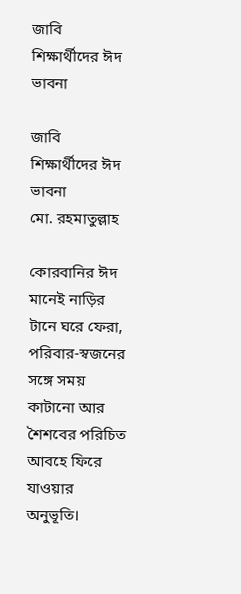জাবি শিক্ষার্থীদের ঈদ ভাবনা

জাবি শিক্ষার্থীদের ঈদ ভাবনা
মো. রহমাতুল্লাহ

কোরবানির ঈদ মানেই নাড়ির টানে ঘরে ফেরা, পরিবার-স্বজনের সঙ্গে সময় কাটানো আর শৈশবের পরিচিত আবহে ফিরে যাওয়ার অনুভূতি।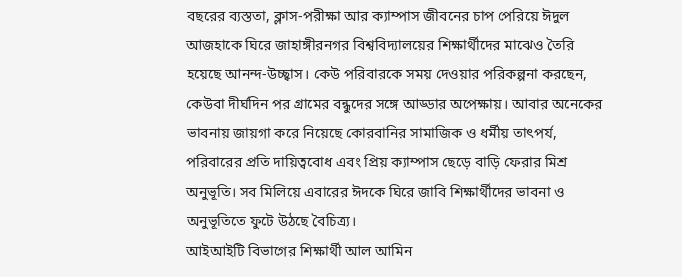বছরের ব্যস্ততা, ক্লাস-পরীক্ষা আর ক্যাম্পাস জীবনের চাপ পেরিয়ে ঈদুল আজহাকে ঘিরে জাহাঙ্গীরনগর বিশ্ববিদ্যালয়ের শিক্ষার্থীদের মাঝেও তৈরি হয়েছে আনন্দ-উচ্ছ্বাস। কেউ পরিবারকে সময় দেওয়ার পরিকল্পনা করছেন, কেউবা দীর্ঘদিন পর গ্রামের বন্ধুদের সঙ্গে আড্ডার অপেক্ষায়। আবার অনেকের ভাবনায় জায়গা করে নিয়েছে কোরবানির সামাজিক ও ধর্মীয় তাৎপর্য, পরিবারের প্রতি দায়িত্ববোধ এবং প্রিয় ক্যাম্পাস ছেড়ে বাড়ি ফেরার মিশ্র অনুভূতি। সব মিলিয়ে এবারের ঈদকে ঘিরে জাবি শিক্ষার্থীদের ভাবনা ও অনুভূতিতে ফুটে উঠছে বৈচিত্র্য।
আইআইটি বিভাগের শিক্ষার্থী আল আমিন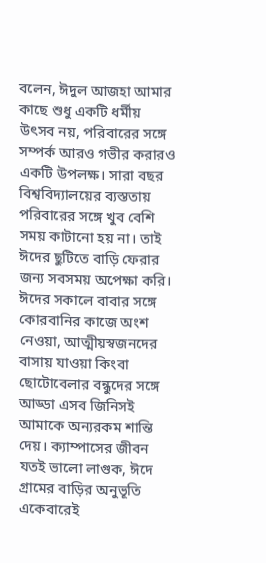বলেন, ঈদুল আজহা আমার কাছে শুধু একটি ধর্মীয় উৎসব নয়, পরিবারের সঙ্গে সম্পর্ক আরও গভীর করারও একটি উপলক্ষ। সারা বছর বিশ্ববিদ্যালয়ের ব্যস্ততায় পরিবারের সঙ্গে খুব বেশি সময় কাটানো হয় না। তাই ঈদের ছুটিতে বাড়ি ফেরার জন্য সবসময় অপেক্ষা করি। ঈদের সকালে বাবার সঙ্গে কোরবানির কাজে অংশ নেওয়া, আত্মীয়স্বজনদের বাসায় যাওয়া কিংবা ছোটোবেলার বন্ধুদের সঙ্গে আড্ডা এসব জিনিসই আমাকে অন্যরকম শান্তি দেয়। ক্যাম্পাসের জীবন যতই ভালো লাগুক, ঈদে গ্রামের বাড়ির অনুভূতি একেবারেই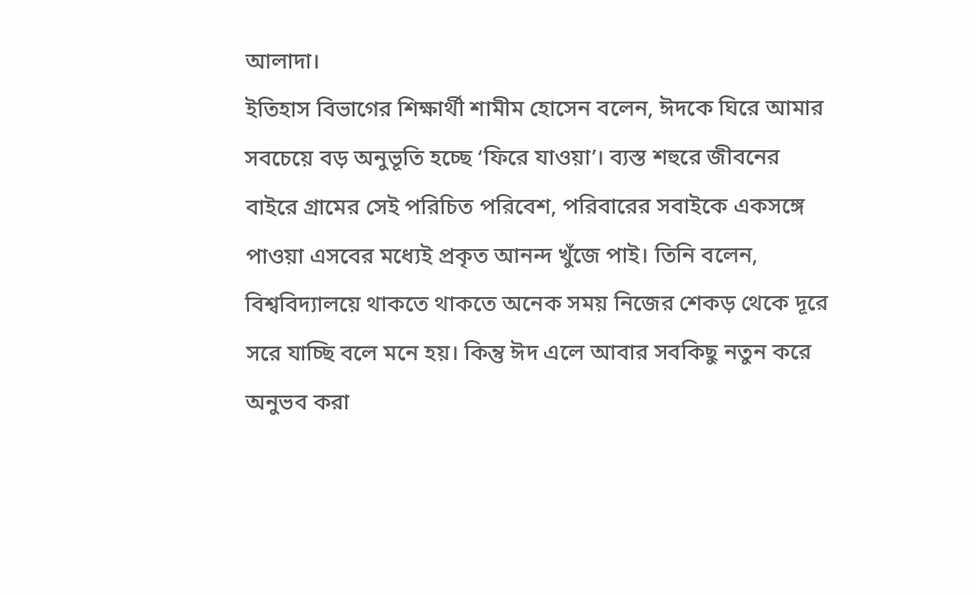আলাদা।
ইতিহাস বিভাগের শিক্ষার্থী শামীম হোসেন বলেন, ঈদকে ঘিরে আমার সবচেয়ে বড় অনুভূতি হচ্ছে ‘ফিরে যাওয়া’। ব্যস্ত শহুরে জীবনের বাইরে গ্রামের সেই পরিচিত পরিবেশ, পরিবারের সবাইকে একসঙ্গে পাওয়া এসবের মধ্যেই প্রকৃত আনন্দ খুঁজে পাই। তিনি বলেন, বিশ্ববিদ্যালয়ে থাকতে থাকতে অনেক সময় নিজের শেকড় থেকে দূরে সরে যাচ্ছি বলে মনে হয়। কিন্তু ঈদ এলে আবার সবকিছু নতুন করে অনুভব করা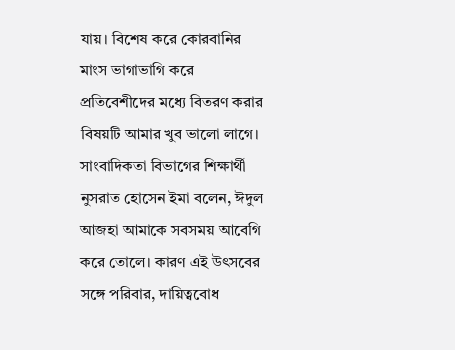যায়। বিশেষ করে কোরবানির মাংস ভাগাভাগি করে প্রতিবেশীদের মধ্যে বিতরণ করার বিষয়টি আমার খুব ভালো লাগে।
সাংবাদিকতা বিভাগের শিক্ষার্থী নুসরাত হোসেন ইমা বলেন, ঈদুল আজহা আমাকে সবসময় আবেগি করে তোলে। কারণ এই উৎসবের সঙ্গে পরিবার, দায়িত্ববোধ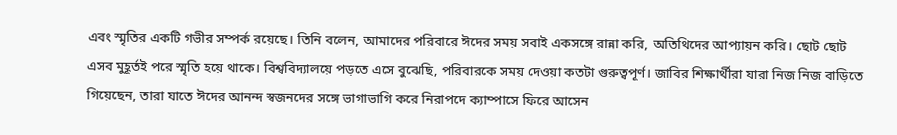এবং স্মৃতির একটি গভীর সম্পর্ক রয়েছে। তিনি বলেন, আমাদের পরিবারে ঈদের সময় সবাই একসঙ্গে রান্না করি, অতিথিদের আপ্যায়ন করি। ছোট ছোট এসব মুহূর্তই পরে স্মৃতি হয়ে থাকে। বিশ্ববিদ্যালয়ে পড়তে এসে বুঝেছি, পরিবারকে সময় দেওয়া কতটা গুরুত্বপূর্ণ। জাবির শিক্ষার্থীরা যারা নিজ নিজ বাড়িতে গিয়েছেন, তারা যাতে ঈদের আনন্দ স্বজনদের সঙ্গে ভাগাভাগি করে নিরাপদে ক্যাম্পাসে ফিরে আসেন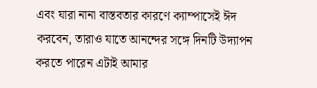এবং যারা নানা বাস্তবতার কারণে ক্যাম্পাসেই ঈদ করবেন, তারাও যাতে আনন্দের সঙ্গে দিনটি উদ্যাপন করতে পারেন এটাই আমার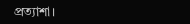প্রত্যাশা।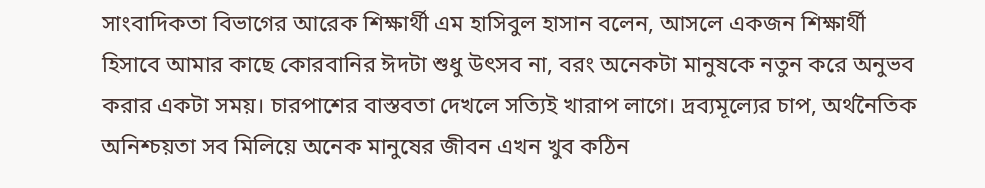সাংবাদিকতা বিভাগের আরেক শিক্ষার্থী এম হাসিবুল হাসান বলেন, আসলে একজন শিক্ষার্থী হিসাবে আমার কাছে কোরবানির ঈদটা শুধু উৎসব না, বরং অনেকটা মানুষকে নতুন করে অনুভব করার একটা সময়। চারপাশের বাস্তবতা দেখলে সত্যিই খারাপ লাগে। দ্রব্যমূল্যের চাপ, অর্থনৈতিক অনিশ্চয়তা সব মিলিয়ে অনেক মানুষের জীবন এখন খুব কঠিন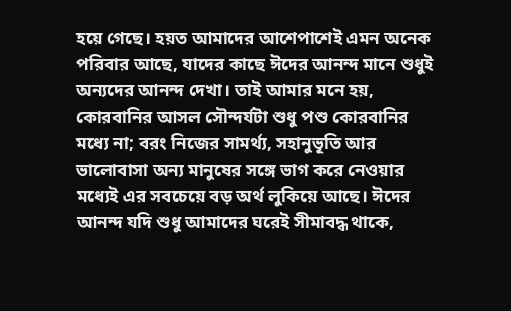হয়ে গেছে। হয়ত আমাদের আশেপাশেই এমন অনেক পরিবার আছে, যাদের কাছে ঈদের আনন্দ মানে শুধুই অন্যদের আনন্দ দেখা। তাই আমার মনে হয়, কোরবানির আসল সৌন্দর্যটা শুধু পশু কোরবানির মধ্যে না; বরং নিজের সামর্থ্য, সহানুভূতি আর ভালোবাসা অন্য মানুষের সঙ্গে ভাগ করে নেওয়ার মধ্যেই এর সবচেয়ে বড় অর্থ লুকিয়ে আছে। ঈদের আনন্দ যদি শুধু আমাদের ঘরেই সীমাবদ্ধ থাকে,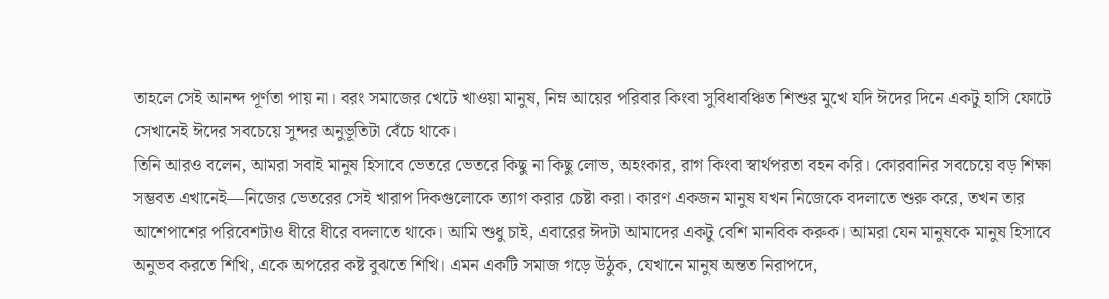তাহলে সেই আনন্দ পূর্ণতা পায় না। বরং সমাজের খেটে খাওয়া মানুষ, নিম্ন আয়ের পরিবার কিংবা সুবিধাবঞ্চিত শিশুর মুখে যদি ঈদের দিনে একটু হাসি ফোটে সেখানেই ঈদের সবচেয়ে সুন্দর অনুভূতিটা বেঁচে থাকে।
তিনি আরও বলেন, আমরা সবাই মানুষ হিসাবে ভেতরে ভেতরে কিছু না কিছু লোভ, অহংকার, রাগ কিংবা স্বার্থপরতা বহন করি। কোরবানির সবচেয়ে বড় শিক্ষা সম্ভবত এখানেই—নিজের ভেতরের সেই খারাপ দিকগুলোকে ত্যাগ করার চেষ্টা করা। কারণ একজন মানুষ যখন নিজেকে বদলাতে শুরু করে, তখন তার আশেপাশের পরিবেশটাও ধীরে ধীরে বদলাতে থাকে। আমি শুধু চাই, এবারের ঈদটা আমাদের একটু বেশি মানবিক করুক। আমরা যেন মানুষকে মানুষ হিসাবে অনুভব করতে শিখি, একে অপরের কষ্ট বুঝতে শিখি। এমন একটি সমাজ গড়ে উঠুক, যেখানে মানুষ অন্তত নিরাপদে,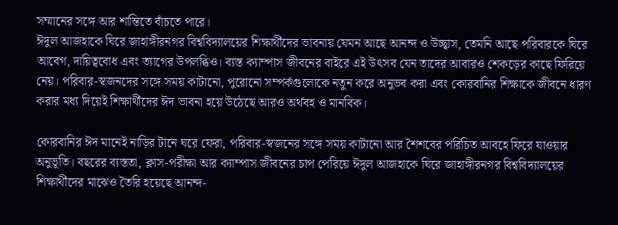সম্মানের সঙ্গে আর শান্তিতে বাঁচতে পারে।
ঈদুল আজহাকে ঘিরে জাহাঙ্গীরনগর বিশ্ববিদ্যালয়ের শিক্ষার্থীদের ভাবনায় যেমন আছে আনন্দ ও উচ্ছ্বাস, তেমনি আছে পরিবারকে ঘিরে আবেগ, দায়িত্ববোধ এবং ত্যাগের উপলব্ধিও। ব্যস্ত ক্যাম্পাস জীবনের বাইরে এই উৎসব যেন তাদের আবারও শেকড়ের কাছে ফিরিয়ে নেয়। পরিবার-স্বজনদের সঙ্গে সময় কাটানো, পুরোনো সম্পর্কগুলোকে নতুন করে অনুভব করা এবং কোরবানির শিক্ষাকে জীবনে ধারণ করার মধ্য দিয়েই শিক্ষার্থীদের ঈদ ভাবনা হয়ে উঠেছে আরও অর্থবহ ও মানবিক।

কোরবানির ঈদ মানেই নাড়ির টানে ঘরে ফেরা, পরিবার-স্বজনের সঙ্গে সময় কাটানো আর শৈশবের পরিচিত আবহে ফিরে যাওয়ার অনুভূতি। বছরের ব্যস্ততা, ক্লাস-পরীক্ষা আর ক্যাম্পাস জীবনের চাপ পেরিয়ে ঈদুল আজহাকে ঘিরে জাহাঙ্গীরনগর বিশ্ববিদ্যালয়ের শিক্ষার্থীদের মাঝেও তৈরি হয়েছে আনন্দ-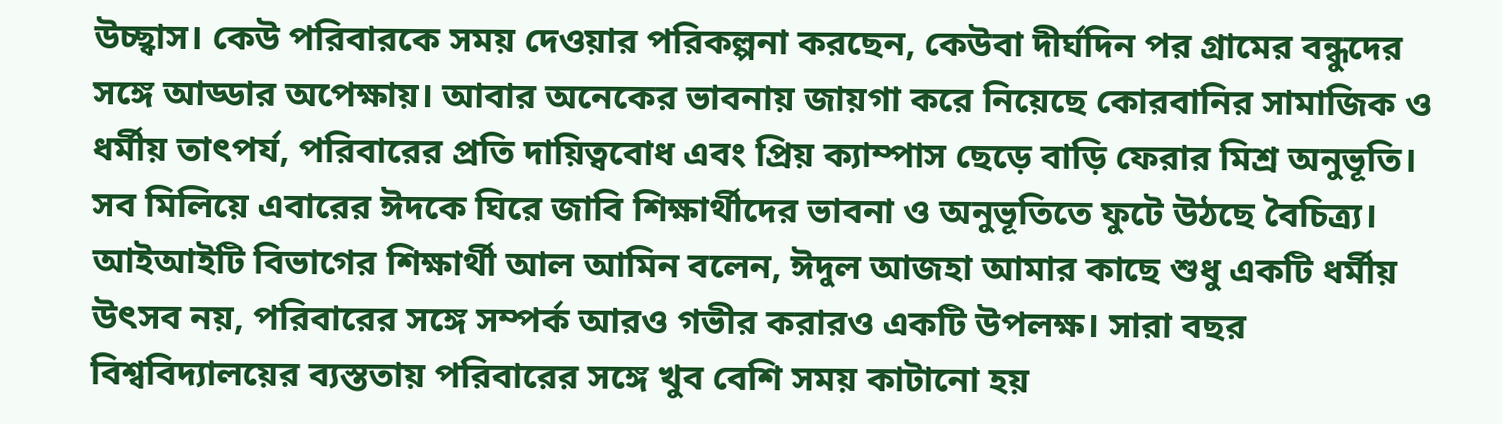উচ্ছ্বাস। কেউ পরিবারকে সময় দেওয়ার পরিকল্পনা করছেন, কেউবা দীর্ঘদিন পর গ্রামের বন্ধুদের সঙ্গে আড্ডার অপেক্ষায়। আবার অনেকের ভাবনায় জায়গা করে নিয়েছে কোরবানির সামাজিক ও ধর্মীয় তাৎপর্য, পরিবারের প্রতি দায়িত্ববোধ এবং প্রিয় ক্যাম্পাস ছেড়ে বাড়ি ফেরার মিশ্র অনুভূতি। সব মিলিয়ে এবারের ঈদকে ঘিরে জাবি শিক্ষার্থীদের ভাবনা ও অনুভূতিতে ফুটে উঠছে বৈচিত্র্য।
আইআইটি বিভাগের শিক্ষার্থী আল আমিন বলেন, ঈদুল আজহা আমার কাছে শুধু একটি ধর্মীয় উৎসব নয়, পরিবারের সঙ্গে সম্পর্ক আরও গভীর করারও একটি উপলক্ষ। সারা বছর বিশ্ববিদ্যালয়ের ব্যস্ততায় পরিবারের সঙ্গে খুব বেশি সময় কাটানো হয়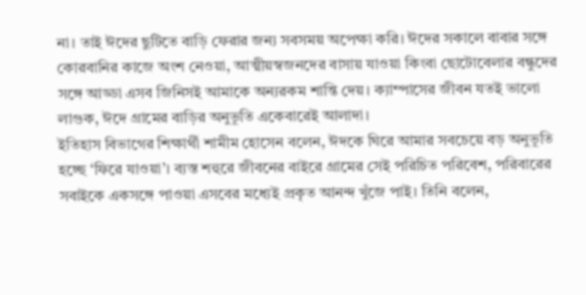না। তাই ঈদের ছুটিতে বাড়ি ফেরার জন্য সবসময় অপেক্ষা করি। ঈদের সকালে বাবার সঙ্গে কোরবানির কাজে অংশ নেওয়া, আত্মীয়স্বজনদের বাসায় যাওয়া কিংবা ছোটোবেলার বন্ধুদের সঙ্গে আড্ডা এসব জিনিসই আমাকে অন্যরকম শান্তি দেয়। ক্যাম্পাসের জীবন যতই ভালো লাগুক, ঈদে গ্রামের বাড়ির অনুভূতি একেবারেই আলাদা।
ইতিহাস বিভাগের শিক্ষার্থী শামীম হোসেন বলেন, ঈদকে ঘিরে আমার সবচেয়ে বড় অনুভূতি হচ্ছে ‘ফিরে যাওয়া’। ব্যস্ত শহুরে জীবনের বাইরে গ্রামের সেই পরিচিত পরিবেশ, পরিবারের সবাইকে একসঙ্গে পাওয়া এসবের মধ্যেই প্রকৃত আনন্দ খুঁজে পাই। তিনি বলেন,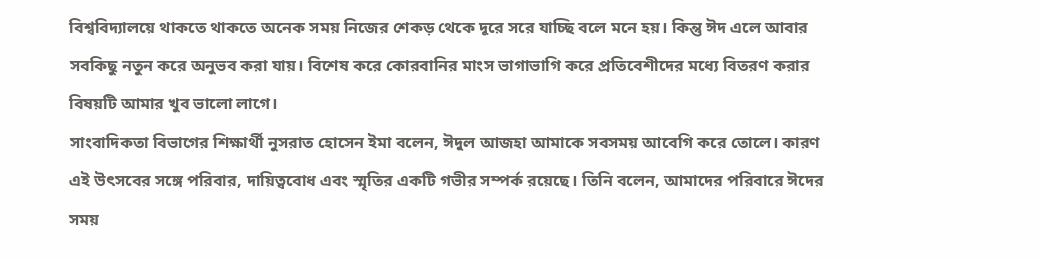বিশ্ববিদ্যালয়ে থাকতে থাকতে অনেক সময় নিজের শেকড় থেকে দূরে সরে যাচ্ছি বলে মনে হয়। কিন্তু ঈদ এলে আবার সবকিছু নতুন করে অনুভব করা যায়। বিশেষ করে কোরবানির মাংস ভাগাভাগি করে প্রতিবেশীদের মধ্যে বিতরণ করার বিষয়টি আমার খুব ভালো লাগে।
সাংবাদিকতা বিভাগের শিক্ষার্থী নুসরাত হোসেন ইমা বলেন, ঈদুল আজহা আমাকে সবসময় আবেগি করে তোলে। কারণ এই উৎসবের সঙ্গে পরিবার, দায়িত্ববোধ এবং স্মৃতির একটি গভীর সম্পর্ক রয়েছে। তিনি বলেন, আমাদের পরিবারে ঈদের সময়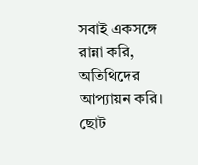সবাই একসঙ্গে রান্না করি, অতিথিদের আপ্যায়ন করি। ছোট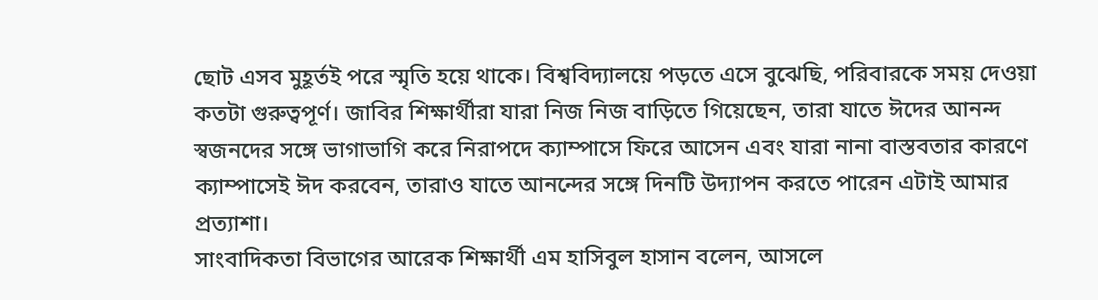ছোট এসব মুহূর্তই পরে স্মৃতি হয়ে থাকে। বিশ্ববিদ্যালয়ে পড়তে এসে বুঝেছি, পরিবারকে সময় দেওয়া কতটা গুরুত্বপূর্ণ। জাবির শিক্ষার্থীরা যারা নিজ নিজ বাড়িতে গিয়েছেন, তারা যাতে ঈদের আনন্দ স্বজনদের সঙ্গে ভাগাভাগি করে নিরাপদে ক্যাম্পাসে ফিরে আসেন এবং যারা নানা বাস্তবতার কারণে ক্যাম্পাসেই ঈদ করবেন, তারাও যাতে আনন্দের সঙ্গে দিনটি উদ্যাপন করতে পারেন এটাই আমার প্রত্যাশা।
সাংবাদিকতা বিভাগের আরেক শিক্ষার্থী এম হাসিবুল হাসান বলেন, আসলে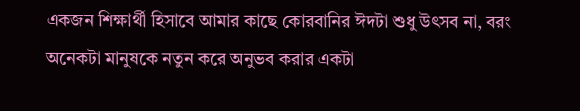একজন শিক্ষার্থী হিসাবে আমার কাছে কোরবানির ঈদটা শুধু উৎসব না, বরং অনেকটা মানুষকে নতুন করে অনুভব করার একটা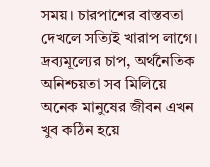সময়। চারপাশের বাস্তবতা দেখলে সত্যিই খারাপ লাগে। দ্রব্যমূল্যের চাপ, অর্থনৈতিক অনিশ্চয়তা সব মিলিয়ে অনেক মানুষের জীবন এখন খুব কঠিন হয়ে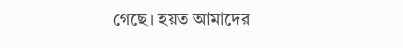গেছে। হয়ত আমাদের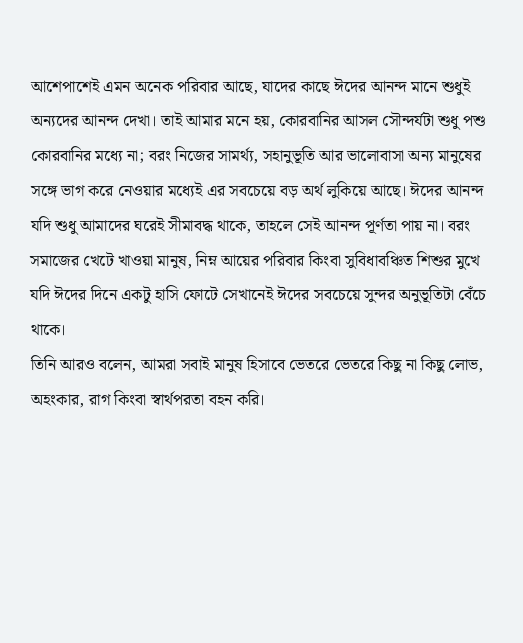আশেপাশেই এমন অনেক পরিবার আছে, যাদের কাছে ঈদের আনন্দ মানে শুধুই অন্যদের আনন্দ দেখা। তাই আমার মনে হয়, কোরবানির আসল সৌন্দর্যটা শুধু পশু কোরবানির মধ্যে না; বরং নিজের সামর্থ্য, সহানুভূতি আর ভালোবাসা অন্য মানুষের সঙ্গে ভাগ করে নেওয়ার মধ্যেই এর সবচেয়ে বড় অর্থ লুকিয়ে আছে। ঈদের আনন্দ যদি শুধু আমাদের ঘরেই সীমাবদ্ধ থাকে, তাহলে সেই আনন্দ পূর্ণতা পায় না। বরং সমাজের খেটে খাওয়া মানুষ, নিম্ন আয়ের পরিবার কিংবা সুবিধাবঞ্চিত শিশুর মুখে যদি ঈদের দিনে একটু হাসি ফোটে সেখানেই ঈদের সবচেয়ে সুন্দর অনুভূতিটা বেঁচে থাকে।
তিনি আরও বলেন, আমরা সবাই মানুষ হিসাবে ভেতরে ভেতরে কিছু না কিছু লোভ, অহংকার, রাগ কিংবা স্বার্থপরতা বহন করি।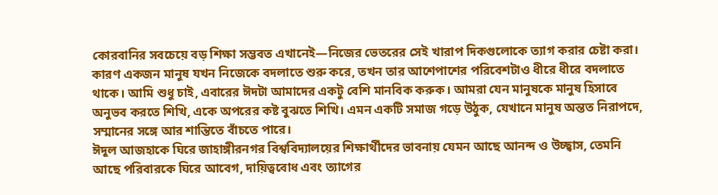কোরবানির সবচেয়ে বড় শিক্ষা সম্ভবত এখানেই—নিজের ভেতরের সেই খারাপ দিকগুলোকে ত্যাগ করার চেষ্টা করা। কারণ একজন মানুষ যখন নিজেকে বদলাতে শুরু করে, তখন তার আশেপাশের পরিবেশটাও ধীরে ধীরে বদলাতে থাকে। আমি শুধু চাই, এবারের ঈদটা আমাদের একটু বেশি মানবিক করুক। আমরা যেন মানুষকে মানুষ হিসাবে অনুভব করতে শিখি, একে অপরের কষ্ট বুঝতে শিখি। এমন একটি সমাজ গড়ে উঠুক, যেখানে মানুষ অন্তত নিরাপদে, সম্মানের সঙ্গে আর শান্তিতে বাঁচতে পারে।
ঈদুল আজহাকে ঘিরে জাহাঙ্গীরনগর বিশ্ববিদ্যালয়ের শিক্ষার্থীদের ভাবনায় যেমন আছে আনন্দ ও উচ্ছ্বাস, তেমনি আছে পরিবারকে ঘিরে আবেগ, দায়িত্ববোধ এবং ত্যাগের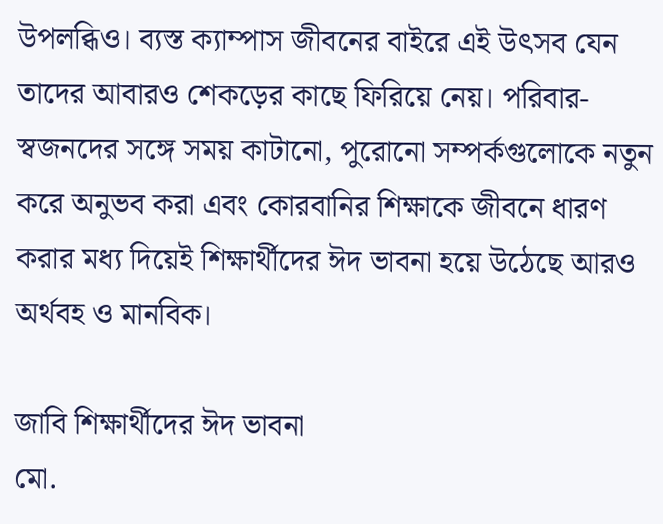উপলব্ধিও। ব্যস্ত ক্যাম্পাস জীবনের বাইরে এই উৎসব যেন তাদের আবারও শেকড়ের কাছে ফিরিয়ে নেয়। পরিবার-স্বজনদের সঙ্গে সময় কাটানো, পুরোনো সম্পর্কগুলোকে নতুন করে অনুভব করা এবং কোরবানির শিক্ষাকে জীবনে ধারণ করার মধ্য দিয়েই শিক্ষার্থীদের ঈদ ভাবনা হয়ে উঠেছে আরও অর্থবহ ও মানবিক।

জাবি শিক্ষার্থীদের ঈদ ভাবনা
মো.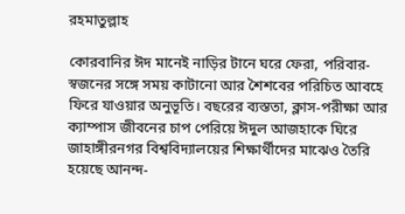রহমাতুল্লাহ

কোরবানির ঈদ মানেই নাড়ির টানে ঘরে ফেরা, পরিবার-স্বজনের সঙ্গে সময় কাটানো আর শৈশবের পরিচিত আবহে ফিরে যাওয়ার অনুভূতি। বছরের ব্যস্ততা, ক্লাস-পরীক্ষা আর ক্যাম্পাস জীবনের চাপ পেরিয়ে ঈদুল আজহাকে ঘিরে জাহাঙ্গীরনগর বিশ্ববিদ্যালয়ের শিক্ষার্থীদের মাঝেও তৈরি হয়েছে আনন্দ-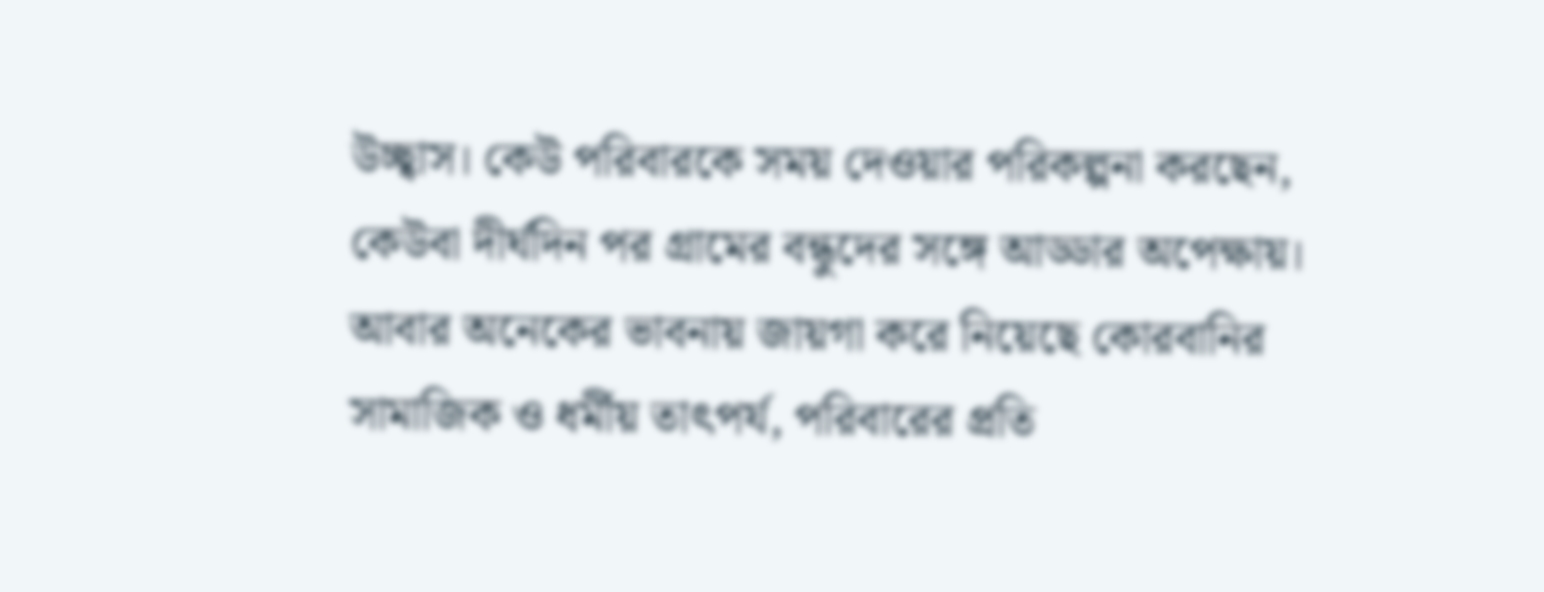উচ্ছ্বাস। কেউ পরিবারকে সময় দেওয়ার পরিকল্পনা করছেন, কেউবা দীর্ঘদিন পর গ্রামের বন্ধুদের সঙ্গে আড্ডার অপেক্ষায়। আবার অনেকের ভাবনায় জায়গা করে নিয়েছে কোরবানির সামাজিক ও ধর্মীয় তাৎপর্য, পরিবারের প্রতি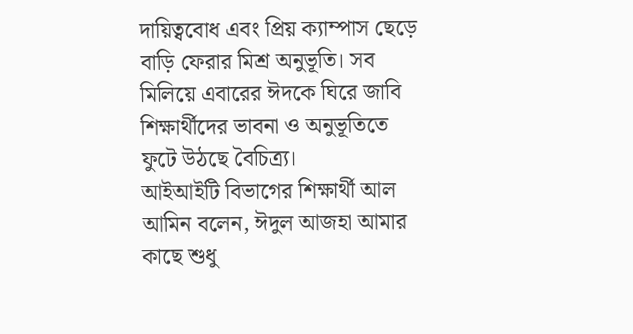দায়িত্ববোধ এবং প্রিয় ক্যাম্পাস ছেড়ে বাড়ি ফেরার মিশ্র অনুভূতি। সব মিলিয়ে এবারের ঈদকে ঘিরে জাবি শিক্ষার্থীদের ভাবনা ও অনুভূতিতে ফুটে উঠছে বৈচিত্র্য।
আইআইটি বিভাগের শিক্ষার্থী আল আমিন বলেন, ঈদুল আজহা আমার কাছে শুধু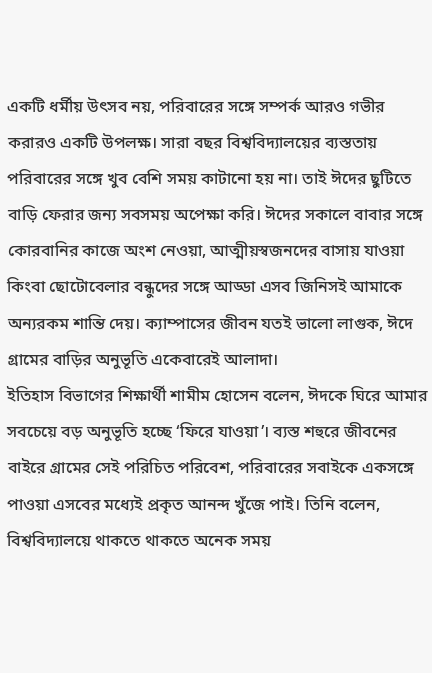একটি ধর্মীয় উৎসব নয়, পরিবারের সঙ্গে সম্পর্ক আরও গভীর করারও একটি উপলক্ষ। সারা বছর বিশ্ববিদ্যালয়ের ব্যস্ততায় পরিবারের সঙ্গে খুব বেশি সময় কাটানো হয় না। তাই ঈদের ছুটিতে বাড়ি ফেরার জন্য সবসময় অপেক্ষা করি। ঈদের সকালে বাবার সঙ্গে কোরবানির কাজে অংশ নেওয়া, আত্মীয়স্বজনদের বাসায় যাওয়া কিংবা ছোটোবেলার বন্ধুদের সঙ্গে আড্ডা এসব জিনিসই আমাকে অন্যরকম শান্তি দেয়। ক্যাম্পাসের জীবন যতই ভালো লাগুক, ঈদে গ্রামের বাড়ির অনুভূতি একেবারেই আলাদা।
ইতিহাস বিভাগের শিক্ষার্থী শামীম হোসেন বলেন, ঈদকে ঘিরে আমার সবচেয়ে বড় অনুভূতি হচ্ছে ‘ফিরে যাওয়া’। ব্যস্ত শহুরে জীবনের বাইরে গ্রামের সেই পরিচিত পরিবেশ, পরিবারের সবাইকে একসঙ্গে পাওয়া এসবের মধ্যেই প্রকৃত আনন্দ খুঁজে পাই। তিনি বলেন, বিশ্ববিদ্যালয়ে থাকতে থাকতে অনেক সময়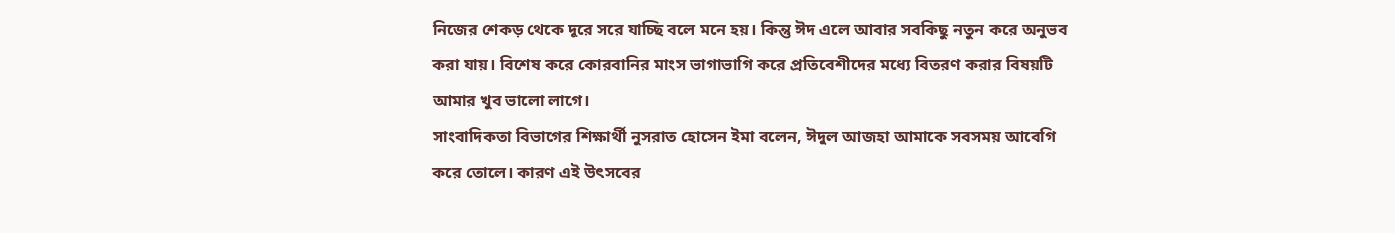নিজের শেকড় থেকে দূরে সরে যাচ্ছি বলে মনে হয়। কিন্তু ঈদ এলে আবার সবকিছু নতুন করে অনুভব করা যায়। বিশেষ করে কোরবানির মাংস ভাগাভাগি করে প্রতিবেশীদের মধ্যে বিতরণ করার বিষয়টি আমার খুব ভালো লাগে।
সাংবাদিকতা বিভাগের শিক্ষার্থী নুসরাত হোসেন ইমা বলেন, ঈদুল আজহা আমাকে সবসময় আবেগি করে তোলে। কারণ এই উৎসবের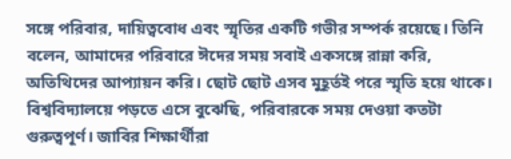সঙ্গে পরিবার, দায়িত্ববোধ এবং স্মৃতির একটি গভীর সম্পর্ক রয়েছে। তিনি বলেন, আমাদের পরিবারে ঈদের সময় সবাই একসঙ্গে রান্না করি, অতিথিদের আপ্যায়ন করি। ছোট ছোট এসব মুহূর্তই পরে স্মৃতি হয়ে থাকে। বিশ্ববিদ্যালয়ে পড়তে এসে বুঝেছি, পরিবারকে সময় দেওয়া কতটা গুরুত্বপূর্ণ। জাবির শিক্ষার্থীরা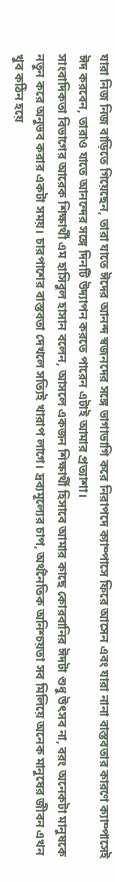যারা নিজ নিজ বাড়িতে গিয়েছেন, তারা যাতে ঈদের আনন্দ স্বজনদের সঙ্গে ভাগাভাগি করে নিরাপদে ক্যাম্পাসে ফিরে আসেন এবং যারা নানা বাস্তবতার কারণে ক্যাম্পাসেই ঈদ করবেন, তারাও যাতে আনন্দের সঙ্গে দিনটি উদ্যাপন করতে পারেন এটাই আমার প্রত্যাশা।
সাংবাদিকতা বিভাগের আরেক শিক্ষার্থী এম হাসিবুল হাসান বলেন, আসলে একজন শিক্ষার্থী হিসাবে আমার কাছে কোরবানির ঈদটা শুধু উৎসব না, বরং অনেকটা মানুষকে নতুন করে অনুভব করার একটা সময়। চারপাশের বাস্তবতা দেখলে সত্যিই খারাপ লাগে। দ্রব্যমূল্যের চাপ, অর্থনৈতিক অনিশ্চয়তা সব মিলিয়ে অনেক মানুষের জীবন এখন খুব কঠিন হয়ে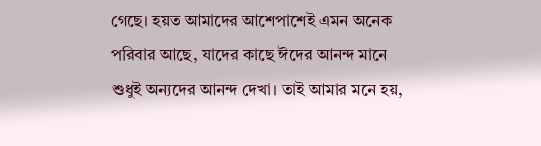গেছে। হয়ত আমাদের আশেপাশেই এমন অনেক পরিবার আছে, যাদের কাছে ঈদের আনন্দ মানে শুধুই অন্যদের আনন্দ দেখা। তাই আমার মনে হয়,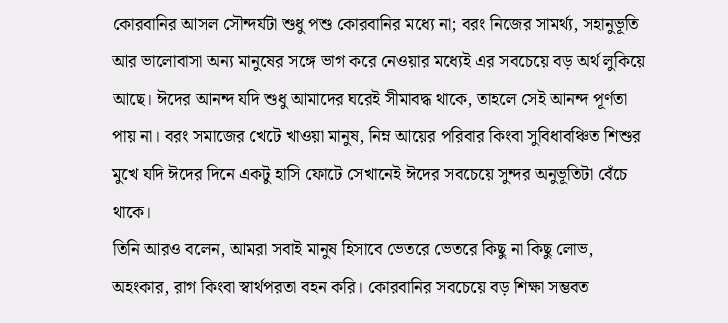কোরবানির আসল সৌন্দর্যটা শুধু পশু কোরবানির মধ্যে না; বরং নিজের সামর্থ্য, সহানুভূতি আর ভালোবাসা অন্য মানুষের সঙ্গে ভাগ করে নেওয়ার মধ্যেই এর সবচেয়ে বড় অর্থ লুকিয়ে আছে। ঈদের আনন্দ যদি শুধু আমাদের ঘরেই সীমাবদ্ধ থাকে, তাহলে সেই আনন্দ পূর্ণতা পায় না। বরং সমাজের খেটে খাওয়া মানুষ, নিম্ন আয়ের পরিবার কিংবা সুবিধাবঞ্চিত শিশুর মুখে যদি ঈদের দিনে একটু হাসি ফোটে সেখানেই ঈদের সবচেয়ে সুন্দর অনুভূতিটা বেঁচে থাকে।
তিনি আরও বলেন, আমরা সবাই মানুষ হিসাবে ভেতরে ভেতরে কিছু না কিছু লোভ, অহংকার, রাগ কিংবা স্বার্থপরতা বহন করি। কোরবানির সবচেয়ে বড় শিক্ষা সম্ভবত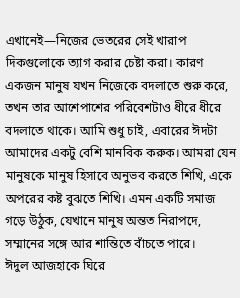এখানেই—নিজের ভেতরের সেই খারাপ দিকগুলোকে ত্যাগ করার চেষ্টা করা। কারণ একজন মানুষ যখন নিজেকে বদলাতে শুরু করে, তখন তার আশেপাশের পরিবেশটাও ধীরে ধীরে বদলাতে থাকে। আমি শুধু চাই, এবারের ঈদটা আমাদের একটু বেশি মানবিক করুক। আমরা যেন মানুষকে মানুষ হিসাবে অনুভব করতে শিখি, একে অপরের কষ্ট বুঝতে শিখি। এমন একটি সমাজ গড়ে উঠুক, যেখানে মানুষ অন্তত নিরাপদে, সম্মানের সঙ্গে আর শান্তিতে বাঁচতে পারে।
ঈদুল আজহাকে ঘিরে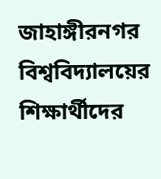জাহাঙ্গীরনগর বিশ্ববিদ্যালয়ের শিক্ষার্থীদের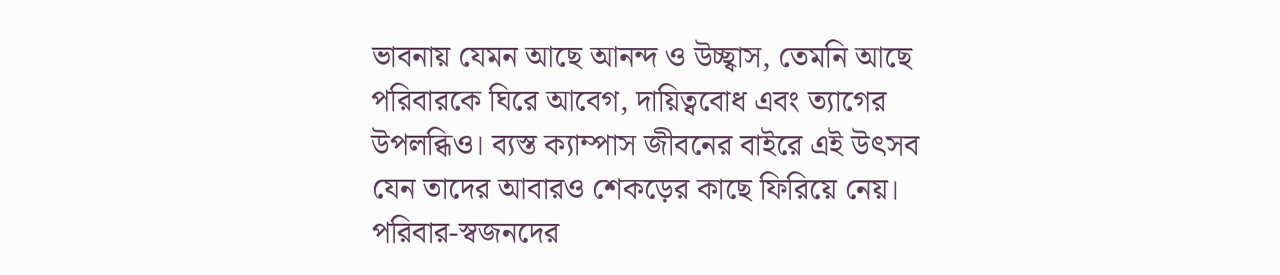ভাবনায় যেমন আছে আনন্দ ও উচ্ছ্বাস, তেমনি আছে পরিবারকে ঘিরে আবেগ, দায়িত্ববোধ এবং ত্যাগের উপলব্ধিও। ব্যস্ত ক্যাম্পাস জীবনের বাইরে এই উৎসব যেন তাদের আবারও শেকড়ের কাছে ফিরিয়ে নেয়। পরিবার-স্বজনদের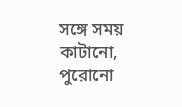সঙ্গে সময় কাটানো, পুরোনো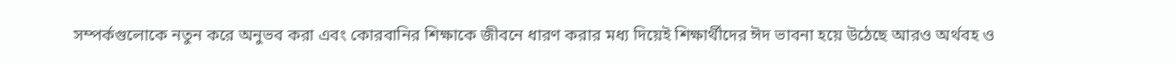সম্পর্কগুলোকে নতুন করে অনুভব করা এবং কোরবানির শিক্ষাকে জীবনে ধারণ করার মধ্য দিয়েই শিক্ষার্থীদের ঈদ ভাবনা হয়ে উঠেছে আরও অর্থবহ ও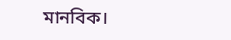মানবিক।